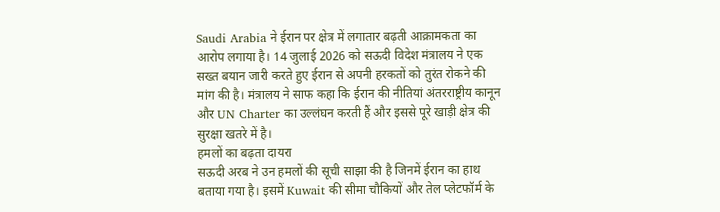Saudi Arabia ने ईरान पर क्षेत्र में लगातार बढ़ती आक्रामकता का आरोप लगाया है। 14 जुलाई 2026 को सऊदी विदेश मंत्रालय ने एक सख्त बयान जारी करते हुए ईरान से अपनी हरकतों को तुरंत रोकने की मांग की है। मंत्रालय ने साफ कहा कि ईरान की नीतियां अंतरराष्ट्रीय कानून और UN Charter का उल्लंघन करती हैं और इससे पूरे खाड़ी क्षेत्र की सुरक्षा खतरे में है।
हमलों का बढ़ता दायरा
सऊदी अरब ने उन हमलों की सूची साझा की है जिनमें ईरान का हाथ बताया गया है। इसमें Kuwait की सीमा चौकियों और तेल प्लेटफॉर्म के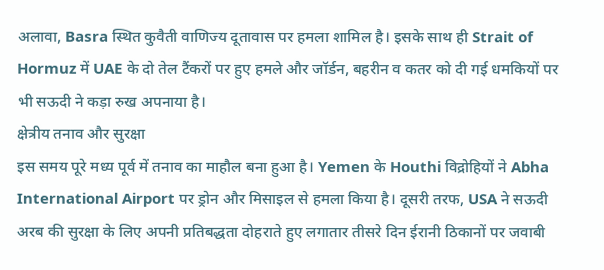अलावा, Basra स्थित कुवैती वाणिज्य दूतावास पर हमला शामिल है। इसके साथ ही Strait of Hormuz में UAE के दो तेल टैंकरों पर हुए हमले और जॉर्डन, बहरीन व कतर को दी गई धमकियों पर भी सऊदी ने कड़ा रुख अपनाया है।
क्षेत्रीय तनाव और सुरक्षा
इस समय पूरे मध्य पूर्व में तनाव का माहौल बना हुआ है। Yemen के Houthi विद्रोहियों ने Abha International Airport पर ड्रोन और मिसाइल से हमला किया है। दूसरी तरफ, USA ने सऊदी अरब की सुरक्षा के लिए अपनी प्रतिबद्धता दोहराते हुए लगातार तीसरे दिन ईरानी ठिकानों पर जवाबी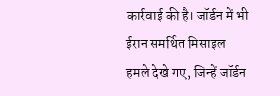कार्रवाई की है। जॉर्डन में भी ईरान समर्थित मिसाइल हमले देखे गए, जिन्हें जॉर्डन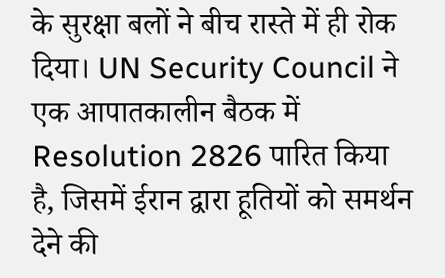के सुरक्षा बलों ने बीच रास्ते में ही रोक दिया। UN Security Council ने एक आपातकालीन बैठक में Resolution 2826 पारित किया है, जिसमें ईरान द्वारा हूतियों को समर्थन देने की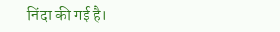निंदा की गई है।